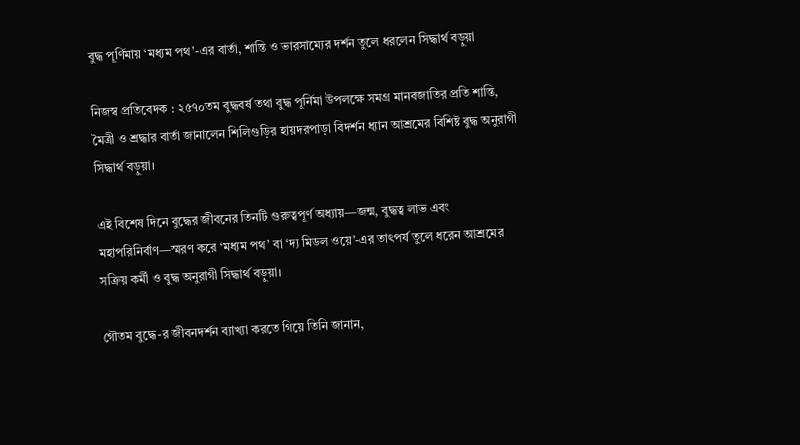বুদ্ধ পূর্ণিমায় ‘মধ্যম পথ’-এর বার্তা, শান্তি ও ভারসাম্যের দর্শন তুলে ধরলেন সিদ্ধার্থ বড়ুয়া

নিজস্ব প্রতিবেদক : ২৫৭০তম বুদ্ধবর্ষ তথা বুদ্ধ পূর্নিমা উপলক্ষে সমগ্র মানবজাতির প্রতি শান্তি, মৈত্রী ও শ্রদ্ধার বার্তা জানালেন শিলিগুড়ির হায়দরপাড়া বিদর্শন ধ্যান আশ্রমের বিশিষ্ট বুদ্ধ অনুরাগী সিদ্ধার্থ বড়ুয়া।

এই বিশেষ দিনে বুদ্ধের জীবনের তিনটি গুরুত্বপূর্ণ অধ্যায়—জন্ম, বুদ্ধত্ব লাভ এবং মহাপরিনির্বাণ—স্মরণ করে ‘মধ্যম পথ’ বা ‘দ্য মিডল ওয়ে’-এর তাৎপর্য তুলে ধরেন আশ্রমের সক্রিয় কর্মী ও বুদ্ধ অনুরাগী সিদ্ধার্থ বড়ুয়া।

গৌতম বুদ্ধে-র জীবনদর্শন ব্যাখ্যা করতে গিয়ে তিনি জানান,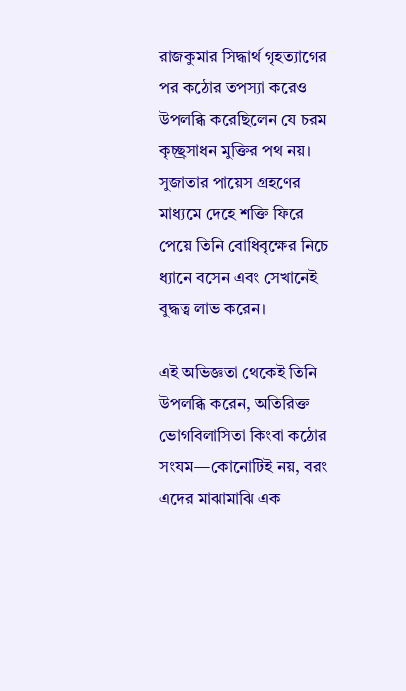রাজকুমার সিদ্ধার্থ গৃহত্যাগের পর কঠোর তপস্যা করেও উপলব্ধি করেছিলেন যে চরম কৃচ্ছ্রসাধন মুক্তির পথ নয়। সুজাতার পায়েস গ্রহণের মাধ্যমে দেহে শক্তি ফিরে পেয়ে তিনি বোধিবৃক্ষের নিচে ধ্যানে বসেন এবং সেখানেই বুদ্ধত্ব লাভ করেন।

এই অভিজ্ঞতা থেকেই তিনি উপলব্ধি করেন, অতিরিক্ত ভোগবিলাসিতা কিংবা কঠোর সংযম—কোনোটিই নয়, বরং এদের মাঝামাঝি এক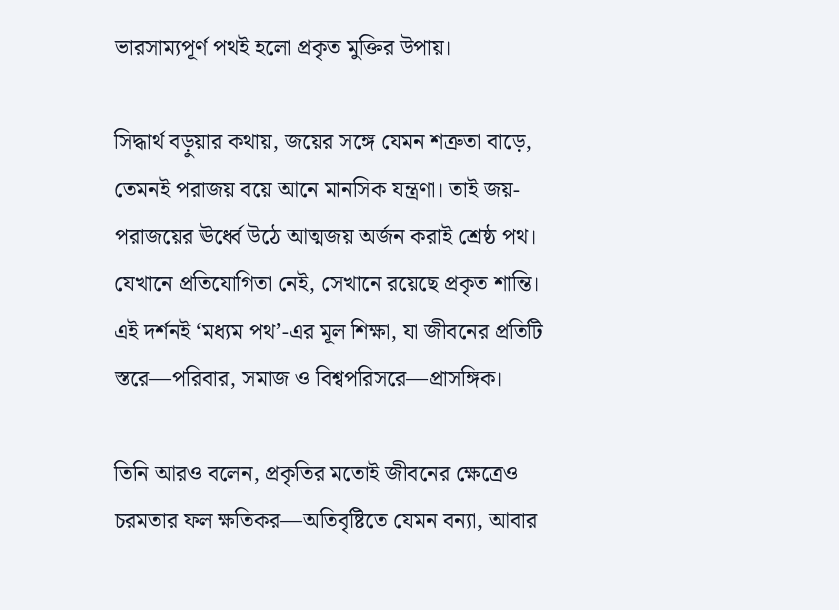ভারসাম্যপূর্ণ পথই হলো প্রকৃত মুক্তির উপায়।

সিদ্ধার্থ বড়ুয়ার কথায়, জয়ের সঙ্গে যেমন শত্রুতা বাড়ে, তেমনই পরাজয় বয়ে আনে মানসিক যন্ত্রণা। তাই জয়-পরাজয়ের ঊর্ধ্বে উঠে আত্মজয় অর্জন করাই শ্রেষ্ঠ পথ। যেখানে প্রতিযোগিতা নেই, সেখানে রয়েছে প্রকৃত শান্তি। এই দর্শনই ‘মধ্যম পথ’-এর মূল শিক্ষা, যা জীবনের প্রতিটি স্তরে—পরিবার, সমাজ ও বিশ্বপরিসরে—প্রাসঙ্গিক।

তিনি আরও বলেন, প্রকৃতির মতোই জীবনের ক্ষেত্রেও চরমতার ফল ক্ষতিকর—অতিবৃষ্টিতে যেমন বন্যা, আবার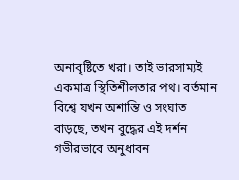অনাবৃষ্টিতে খরা। তাই ভারসাম্যই একমাত্র স্থিতিশীলতার পথ। বর্তমান বিশ্বে যখন অশান্তি ও সংঘাত বাড়ছে, তখন বুদ্ধের এই দর্শন গভীরভাবে অনুধাবন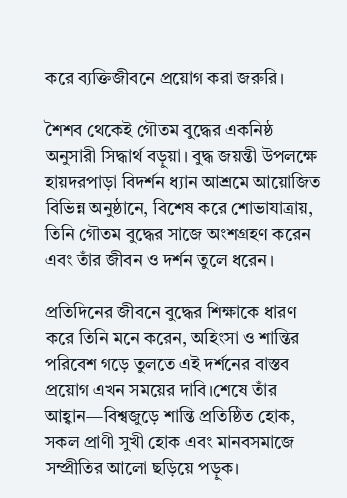করে ব্যক্তিজীবনে প্রয়োগ করা জরুরি।

শৈশব থেকেই গৌতম বুদ্ধের একনিষ্ঠ অনুসারী সিদ্ধার্থ বড়ুয়া। বুদ্ধ জয়ন্তী উপলক্ষে হায়দরপাড়া বিদর্শন ধ্যান আশ্রমে আয়োজিত বিভিন্ন অনুষ্ঠানে, বিশেষ করে শোভাযাত্রায়, তিনি গৌতম বুদ্ধের সাজে অংশগ্রহণ করেন এবং তাঁর জীবন ও দর্শন তুলে ধরেন।

প্রতিদিনের জীবনে বুদ্ধের শিক্ষাকে ধারণ করে তিনি মনে করেন, অহিংসা ও শান্তির পরিবেশ গড়ে তুলতে এই দর্শনের বাস্তব প্রয়োগ এখন সময়ের দাবি।শেষে তাঁর আহ্বান—বিশ্বজুড়ে শান্তি প্রতিষ্ঠিত হোক, সকল প্রাণী সুখী হোক এবং মানবসমাজে সম্প্রীতির আলো ছড়িয়ে পড়ুক।